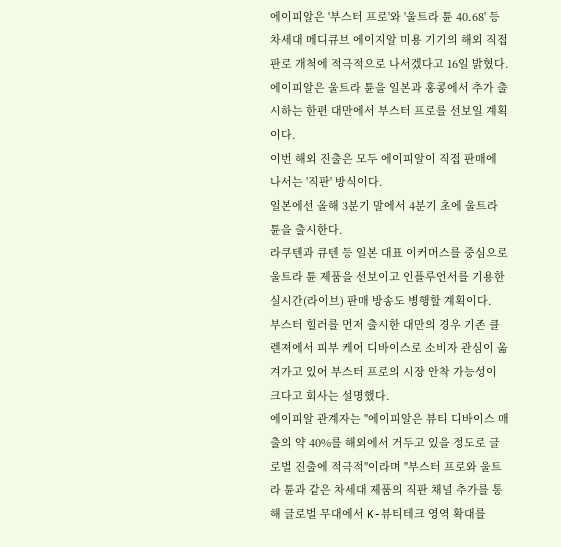에이피알은 '부스터 프로'와 '울트라 튠 40.68' 등 차세대 메디큐브 에이지알 미용 기기의 해외 직접 판로 개척에 적극적으로 나서겠다고 16일 밝혔다.
에이피알은 울트라 튠을 일본과 홍콩에서 추가 출시하는 한편 대만에서 부스터 프로를 선보일 계획이다.
이번 해외 진출은 모두 에이피알이 직접 판매에 나서는 '직판' 방식이다.
일본에선 올해 3분기 말에서 4분기 초에 울트라 튠을 출시한다.
라쿠텐과 큐텐 등 일본 대표 이커머스를 중심으로 울트라 튠 제품을 선보이고 인플루언서를 기용한 실시간(라이브) 판매 방송도 병행할 계획이다.
부스터 힐러를 먼저 출시한 대만의 경우 기존 클렌져에서 피부 케어 디바이스로 소비자 관심이 옮겨가고 있어 부스터 프로의 시장 안착 가능성이 크다고 회사는 설명했다.
에이피알 관계자는 "에이피알은 뷰티 디바이스 매출의 약 40%를 해외에서 거두고 있을 정도로 글로벌 진출에 적극적"이라며 "부스터 프로와 울트라 튠과 같은 차세대 제품의 직판 채널 추가를 통해 글로벌 무대에서 K-뷰티테크 영역 확대를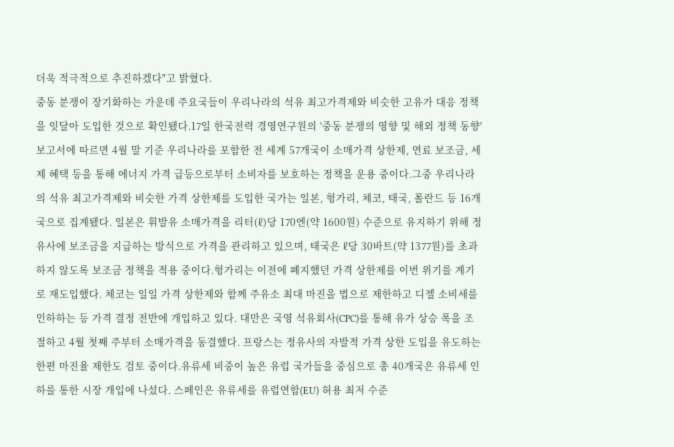더욱 적극적으로 추진하겠다"고 밝혔다.
중동 분쟁이 장기화하는 가운데 주요국들이 우리나라의 석유 최고가격제와 비슷한 고유가 대응 정책을 잇달아 도입한 것으로 확인됐다.17일 한국전력 경영연구원의 '중동 분쟁의 영향 및 해외 정책 동향' 보고서에 따르면 4월 말 기준 우리나라를 포함한 전 세계 57개국이 소매가격 상한제, 연료 보조금, 세제 혜택 등을 통해 에너지 가격 급등으로부터 소비자를 보호하는 정책을 운용 중이다.그중 우리나라의 석유 최고가격제와 비슷한 가격 상한제를 도입한 국가는 일본, 헝가리, 체코, 태국, 폴란드 등 16개국으로 집계됐다. 일본은 휘발유 소매가격을 리터(ℓ)당 170엔(약 1600원) 수준으로 유지하기 위해 정유사에 보조금을 지급하는 방식으로 가격을 관리하고 있으며, 태국은 ℓ당 30바트(약 1377원)를 초과하지 않도록 보조금 정책을 적용 중이다.헝가리는 이전에 폐지했던 가격 상한제를 이번 위기를 계기로 재도입했다. 체코는 일일 가격 상한제와 함께 주유소 최대 마진을 법으로 제한하고 디젤 소비세를 인하하는 등 가격 결정 전반에 개입하고 있다. 대만은 국영 석유회사(CPC)를 통해 유가 상승 폭을 조절하고 4월 첫째 주부터 소매가격을 동결했다. 프랑스는 정유사의 자발적 가격 상한 도입을 유도하는 한편 마진율 제한도 검토 중이다.유류세 비중이 높은 유럽 국가들을 중심으로 총 40개국은 유류세 인하를 통한 시장 개입에 나섰다. 스페인은 유류세를 유럽연합(EU) 허용 최저 수준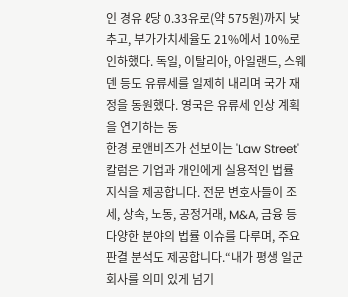인 경유 ℓ당 0.33유로(약 575원)까지 낮추고, 부가가치세율도 21%에서 10%로 인하했다. 독일, 이탈리아, 아일랜드, 스웨덴 등도 유류세를 일제히 내리며 국가 재정을 동원했다. 영국은 유류세 인상 계획을 연기하는 동
한경 로앤비즈가 선보이는 'Law Street' 칼럼은 기업과 개인에게 실용적인 법률 지식을 제공합니다. 전문 변호사들이 조세, 상속, 노동, 공정거래, M&A, 금융 등 다양한 분야의 법률 이슈를 다루며, 주요 판결 분석도 제공합니다.“내가 평생 일군 회사를 의미 있게 넘기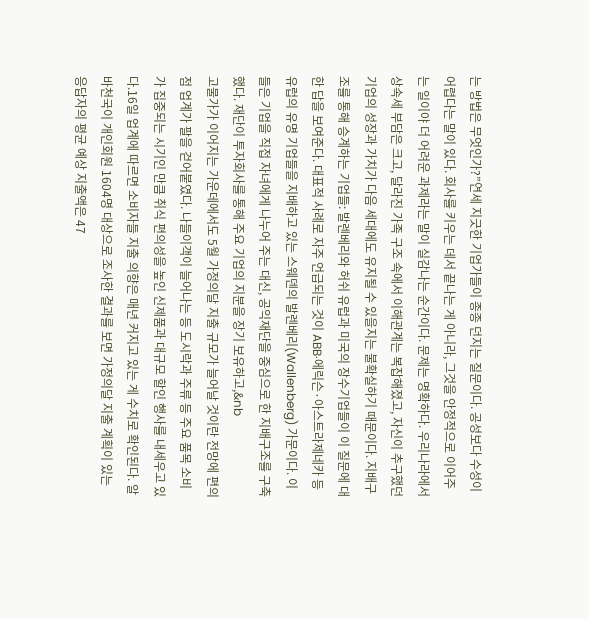는 방법은 무엇인가?”연세 지긋한 기업가들이 종종 던지는 질문이다. 공성보다 수성이 어렵다는 말이 있다. 회사를 키우는 데서 끝나는 게 아니라, 그것을 안정적으로 이어주는 일이야 더 어려운 과제라는 말이 실감나는 순간이다. 문제는 명확하다. 우리나라에서 상속세 부담은 크고, 달라진 가족 구조 속에서 이해관계는 복잡해졌고, 자신이 추구했던 기업의 성장과 가치가 다음 세대에도 유지될 수 있을지는 불확실하기 때문이다. 지배구조를 통해 승계하는 기업들: 발렌베리와 허쉬 유럽과 미국의 장수기업들이 이 질문에 대한 답을 보여준다. 대표적 사례로 자주 언급되는 것이 ABB·에릭슨·아스트라제네카 등 유럽의 유명 기업들을 지배하고 있는 스웨덴의 발렌베리(Wallenberg) 가문이다. 이들은 기업을 직접 자녀에게 나누어 주는 대신, 공익재단을 중심으로 한 지배구조를 구축했다. 재단이 투자회사를 통해 주요 기업의 지분을 장기 보유하고,&nb
고물가가 이어지는 가운데에서도 5월 가정의달 지출 규모가 늘어날 것이란 전망에 편의점 업계가 팔을 걷어붙였다. 나들이객이 늘어나는 등 도시락과 주류 등 주요 품목 소비가 집중되는 시기인 만큼 취식 편의성을 높인 신제품과 대규모 할인 행사를 내세우고 있다.16일 업계에 따르면 소비자들 지출 의향은 매년 커지고 있는 게 수치로 확인된다. 알바천국이 개인회원 1604명 대상으로 조사한 결과를 보면 가정의달 지출 계획이 있는 응답자의 평균 예상 지출액은 47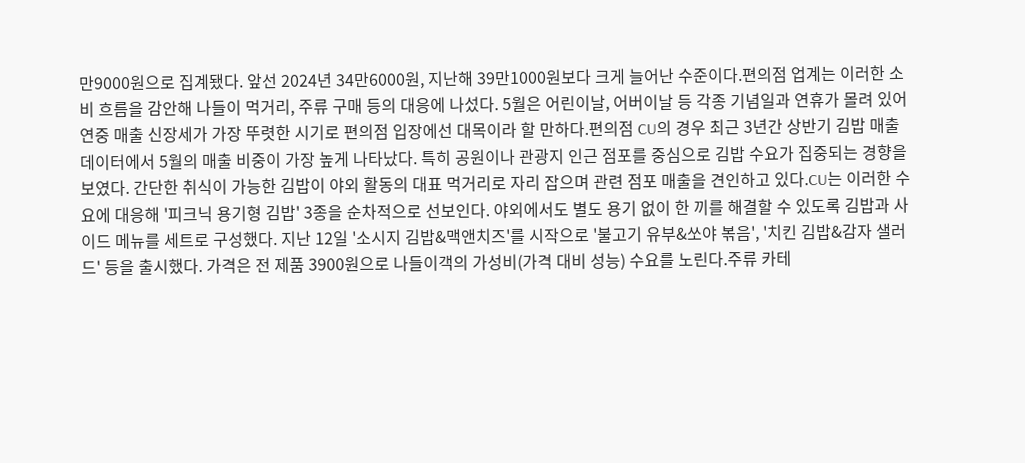만9000원으로 집계됐다. 앞선 2024년 34만6000원, 지난해 39만1000원보다 크게 늘어난 수준이다.편의점 업계는 이러한 소비 흐름을 감안해 나들이 먹거리, 주류 구매 등의 대응에 나섰다. 5월은 어린이날, 어버이날 등 각종 기념일과 연휴가 몰려 있어 연중 매출 신장세가 가장 뚜렷한 시기로 편의점 입장에선 대목이라 할 만하다.편의점 CU의 경우 최근 3년간 상반기 김밥 매출 데이터에서 5월의 매출 비중이 가장 높게 나타났다. 특히 공원이나 관광지 인근 점포를 중심으로 김밥 수요가 집중되는 경향을 보였다. 간단한 취식이 가능한 김밥이 야외 활동의 대표 먹거리로 자리 잡으며 관련 점포 매출을 견인하고 있다.CU는 이러한 수요에 대응해 '피크닉 용기형 김밥' 3종을 순차적으로 선보인다. 야외에서도 별도 용기 없이 한 끼를 해결할 수 있도록 김밥과 사이드 메뉴를 세트로 구성했다. 지난 12일 '소시지 김밥&맥앤치즈'를 시작으로 '불고기 유부&쏘야 볶음', '치킨 김밥&감자 샐러드' 등을 출시했다. 가격은 전 제품 3900원으로 나들이객의 가성비(가격 대비 성능) 수요를 노린다.주류 카테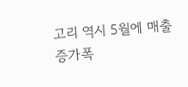고리 역시 5월에 매출 증가폭